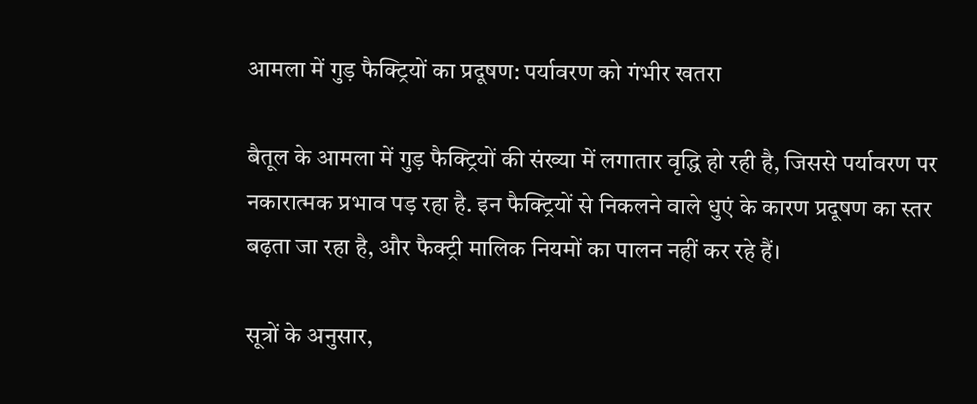आमला में गुड़ फैक्ट्रियों का प्रदूषण: पर्यावरण को गंभीर खतरा

बैतूल के आमला में गुड़ फैक्ट्रियों की संख्या में लगातार वृद्धि हो रही है, जिससे पर्यावरण पर नकारात्मक प्रभाव पड़ रहा है. इन फैक्ट्रियों से निकलने वाले धुएं के कारण प्रदूषण का स्तर बढ़ता जा रहा है, और फैक्ट्री मालिक नियमों का पालन नहीं कर रहे हैं।

सूत्रों के अनुसार,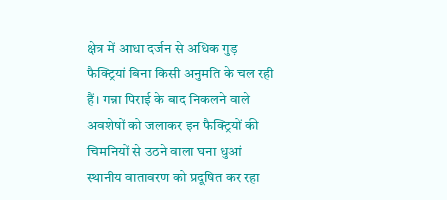क्षेत्र में आधा दर्जन से अधिक गुड़ फैक्ट्रियां बिना किसी अनुमति के चल रही हैं। गन्ना पिराई के बाद निकलने वाले अवशेषों को जलाकर इन फैक्ट्रियों की चिमनियों से उठने वाला घना धुआं स्थानीय वातावरण को प्रदूषित कर रहा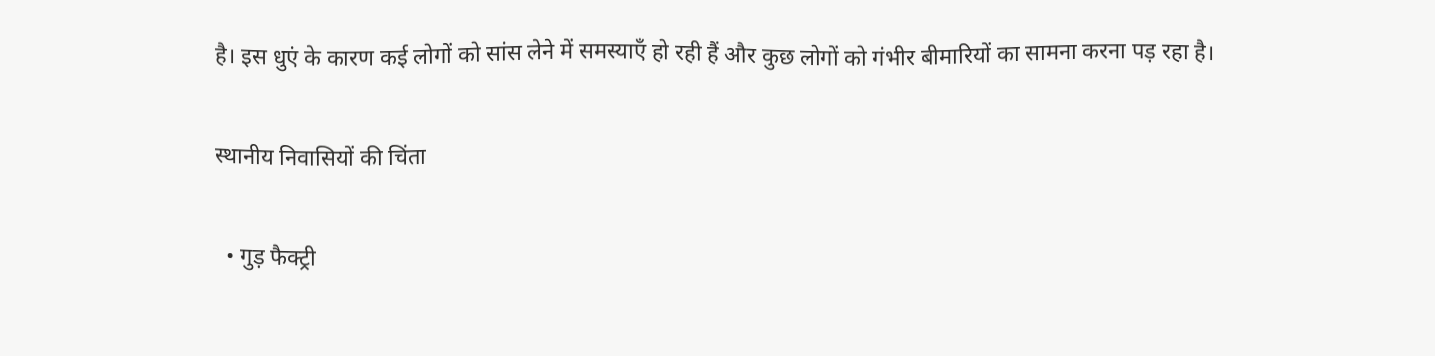है। इस धुएं के कारण कई लोगों को सांस लेने में समस्याएँ हो रही हैं और कुछ लोगों को गंभीर बीमारियों का सामना करना पड़ रहा है।

स्थानीय निवासियों की चिंता

  • गुड़ फैक्ट्री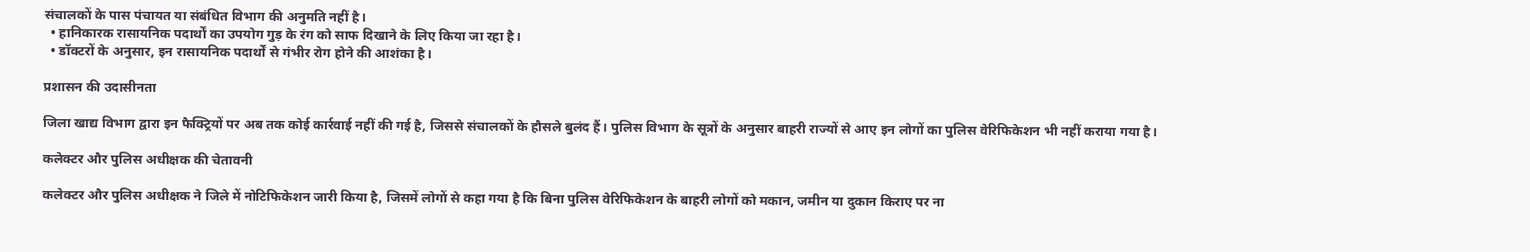संचालकों के पास पंचायत या संबंधित विभाग की अनुमति नहीं है।
  • हानिकारक रासायनिक पदार्थों का उपयोग गुड़ के रंग को साफ दिखाने के लिए किया जा रहा है।
  • डॉक्टरों के अनुसार, इन रासायनिक पदार्थों से गंभीर रोग होने की आशंका है।

प्रशासन की उदासीनता

जिला खाद्य विभाग द्वारा इन फैक्ट्रियों पर अब तक कोई कार्रवाई नहीं की गई है, जिससे संचालकों के हौसले बुलंद हैं। पुलिस विभाग के सूत्रों के अनुसार बाहरी राज्यों से आए इन लोगों का पुलिस वेरिफिकेशन भी नहीं कराया गया है।

कलेक्टर और पुलिस अधीक्षक की चेतावनी

कलेक्टर और पुलिस अधीक्षक ने जिले में नोटिफिकेशन जारी किया है, जिसमें लोगों से कहा गया है कि बिना पुलिस वेरिफिकेशन के बाहरी लोगों को मकान, जमीन या दुकान किराए पर ना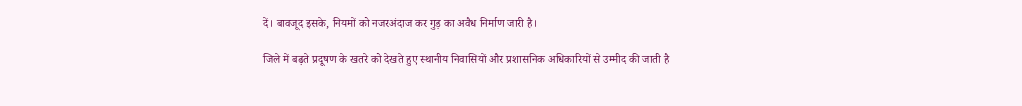दें। बावजूद इसके, नियमों को नजरअंदाज कर गुड़ का अवैध निर्माण जारी है।

जिले में बढ़ते प्रदूषण के खतरे को देखते हुए स्थानीय निवासियों और प्रशासनिक अधिकारियों से उम्मीद की जाती है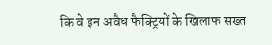कि वे इन अवैध फैक्ट्रियों के खिलाफ सख्त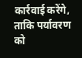कार्रवाई करेंगे, ताकि पर्यावरण को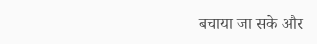बचाया जा सके और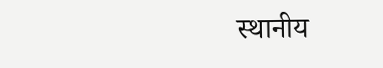स्थानीय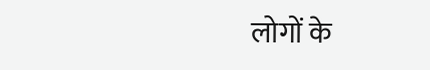लोगों के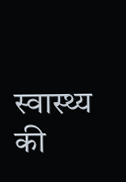स्वास्थ्य की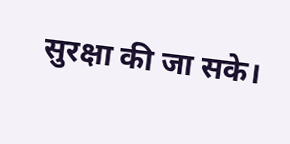सुरक्षा की जा सके।